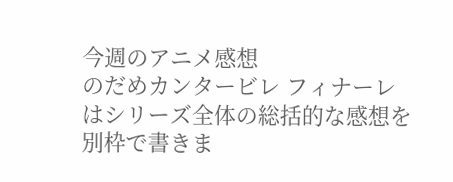今週のアニメ感想
のだめカンタービレ フィナーレはシリーズ全体の総括的な感想を別枠で書きま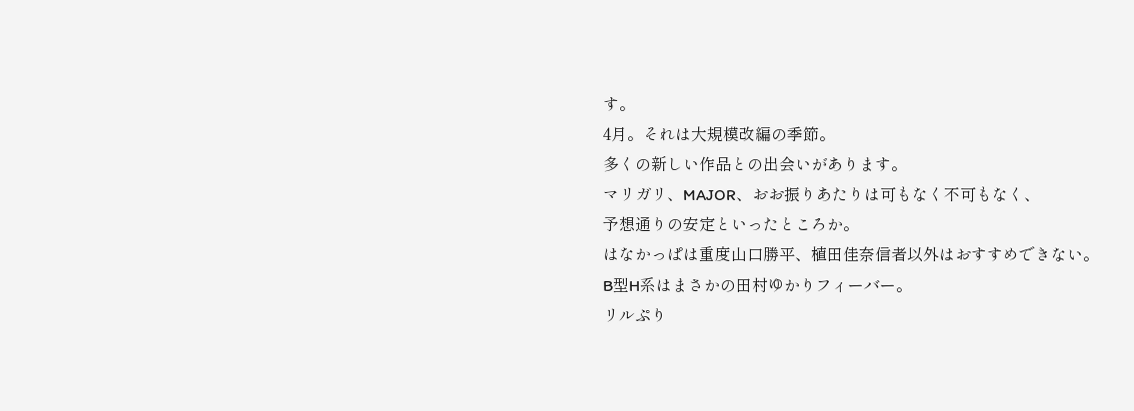す。
4月。それは大規模改編の季節。
多くの新しい作品との出会いがあります。
マリガリ、MAJOR、おお振りあたりは可もなく不可もなく、
予想通りの安定といったところか。
はなかっぱは重度山口勝平、植田佳奈信者以外はおすすめできない。
B型H系はまさかの田村ゆかりフィーバー。
リルぷり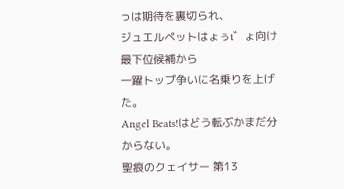っは期待を裏切られ、
ジュエルペットはょぅι゛ょ向け最下位候補から
一躍トップ争いに名乗りを上げた。
Angel Beats!はどう転ぶかまだ分からない。
聖痕のクェイサー 第13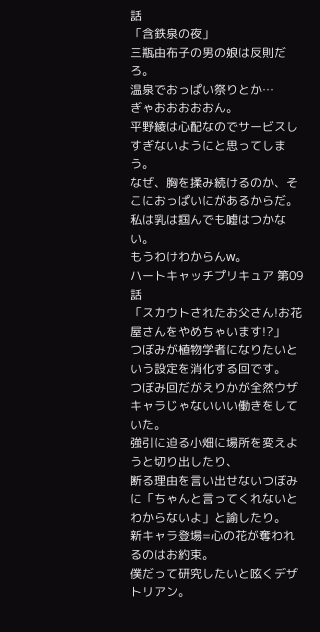話
「含鉄泉の夜」
三瓶由布子の男の娘は反則だろ。
温泉でおっぱい祭りとか…
ぎゃおおおおおん。
平野綾は心配なのでサービスしすぎないようにと思ってしまう。
なぜ、胸を揉み続けるのか、そこにおっぱいにがあるからだ。
私は乳は掴んでも嘘はつかない。
もうわけわからんw。
ハートキャッチプリキュア 第09話
「スカウトされたお父さん!お花屋さんをやめちゃいます!?」
つぼみが植物学者になりたいという設定を消化する回です。
つぼみ回だがえりかが全然ウザキャラじゃないいい働きをしていた。
強引に迫る小畑に場所を変えようと切り出したり、
断る理由を言い出せないつぼみに「ちゃんと言ってくれないとわからないよ」と諭したり。
新キャラ登場=心の花が奪われるのはお約束。
僕だって研究したいと呟くデザトリアン。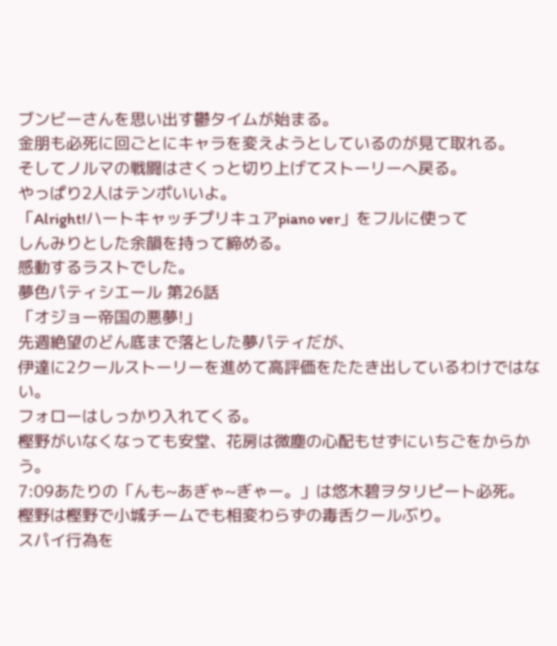ブンビーさんを思い出す鬱タイムが始まる。
金朋も必死に回ごとにキャラを変えようとしているのが見て取れる。
そしてノルマの戦闘はさくっと切り上げてストーリーへ戻る。
やっぱり2人はテンポいいよ。
「Alright!ハートキャッチプリキュアpiano ver」をフルに使って
しんみりとした余韻を持って締める。
感動するラストでした。
夢色パティシエール 第26話
「オジョー帝国の悪夢!」
先週絶望のどん底まで落とした夢パティだが、
伊達に2クールストーリーを進めて高評価をたたき出しているわけではない。
フォローはしっかり入れてくる。
樫野がいなくなっても安堂、花房は微塵の心配もせずにいちごをからかう。
7:09あたりの「んも~あぎゃ~ぎゃー。」は悠木碧ヲタリピート必死。
樫野は樫野で小城チームでも相変わらずの毒舌クールぶり。
スパイ行為を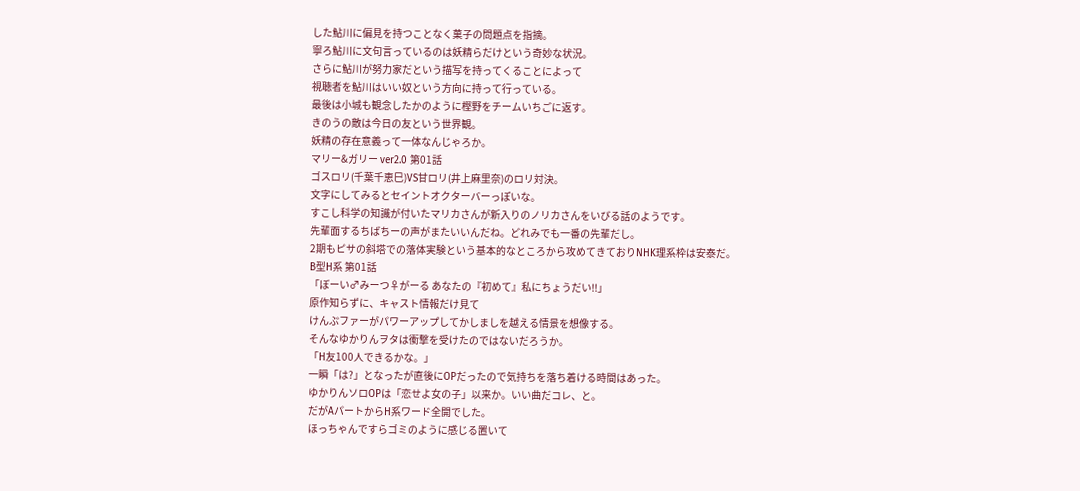した鮎川に偏見を持つことなく菓子の問題点を指摘。
寧ろ鮎川に文句言っているのは妖精らだけという奇妙な状況。
さらに鮎川が努力家だという描写を持ってくることによって
視聴者を鮎川はいい奴という方向に持って行っている。
最後は小城も観念したかのように樫野をチームいちごに返す。
きのうの敵は今日の友という世界観。
妖精の存在意義って一体なんじゃろか。
マリー&ガリー ver2.0 第01話
ゴスロリ(千葉千恵巳)VS甘ロリ(井上麻里奈)のロリ対決。
文字にしてみるとセイントオクターバーっぽいな。
すこし科学の知識が付いたマリカさんが新入りのノリカさんをいびる話のようです。
先輩面するちばちーの声がまたいいんだね。どれみでも一番の先輩だし。
2期もピサの斜塔での落体実験という基本的なところから攻めてきておりNHK理系枠は安泰だ。
B型H系 第01話
「ぼーい♂みーつ♀がーる あなたの『初めて』私にちょうだい!!」
原作知らずに、キャスト情報だけ見て
けんぷファーがパワーアップしてかしましを越える情景を想像する。
そんなゆかりんヲタは衝撃を受けたのではないだろうか。
「H友100人できるかな。」
一瞬「は?」となったが直後にOPだったので気持ちを落ち着ける時間はあった。
ゆかりんソロOPは「恋せよ女の子」以来か。いい曲だコレ、と。
だがAパートからH系ワード全開でした。
ほっちゃんですらゴミのように感じる置いて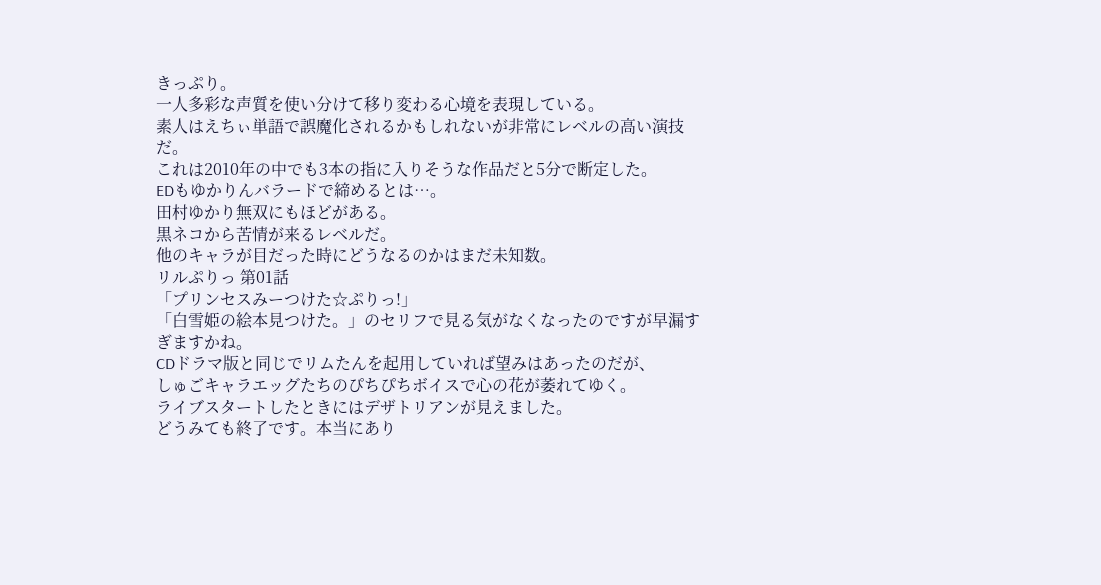きっぷり。
一人多彩な声質を使い分けて移り変わる心境を表現している。
素人はえちぃ単語で誤魔化されるかもしれないが非常にレベルの高い演技だ。
これは2010年の中でも3本の指に入りそうな作品だと5分で断定した。
EDもゆかりんバラードで締めるとは…。
田村ゆかり無双にもほどがある。
黒ネコから苦情が来るレベルだ。
他のキャラが目だった時にどうなるのかはまだ未知数。
リルぷりっ 第01話
「プリンセスみーつけた☆ぷりっ!」
「白雪姫の絵本見つけた。」のセリフで見る気がなくなったのですが早漏すぎますかね。
CDドラマ版と同じでリムたんを起用していれば望みはあったのだが、
しゅごキャラエッグたちのぴちぴちボイスで心の花が萎れてゆく。
ライブスタートしたときにはデザトリアンが見えました。
どうみても終了です。本当にあり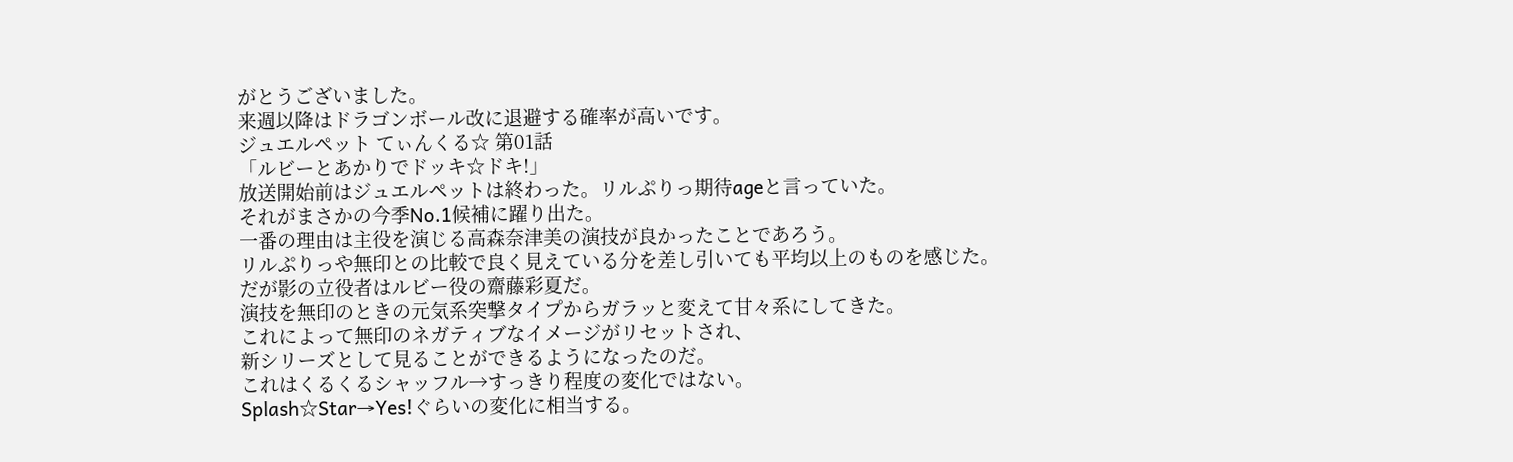がとうございました。
来週以降はドラゴンボール改に退避する確率が高いです。
ジュエルペット てぃんくる☆ 第01話
「ルビーとあかりでドッキ☆ドキ!」
放送開始前はジュエルペットは終わった。リルぷりっ期待ageと言っていた。
それがまさかの今季No.1候補に躍り出た。
一番の理由は主役を演じる高森奈津美の演技が良かったことであろう。
リルぷりっや無印との比較で良く見えている分を差し引いても平均以上のものを感じた。
だが影の立役者はルビー役の齋藤彩夏だ。
演技を無印のときの元気系突撃タイプからガラッと変えて甘々系にしてきた。
これによって無印のネガティブなイメージがリセットされ、
新シリーズとして見ることができるようになったのだ。
これはくるくるシャッフル→すっきり程度の変化ではない。
Splash☆Star→Yes!ぐらいの変化に相当する。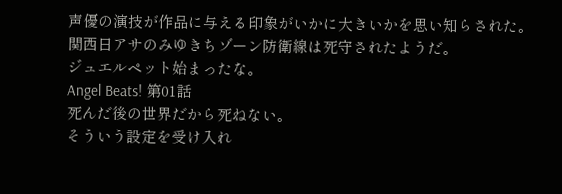声優の演技が作品に与える印象がいかに大きいかを思い知らされた。
関西日アサのみゆきちゾーン防衛線は死守されたようだ。
ジュエルペット始まったな。
Angel Beats! 第01話
死んだ後の世界だから死ねない。
そういう設定を受け入れ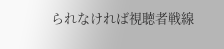られなければ視聴者戦線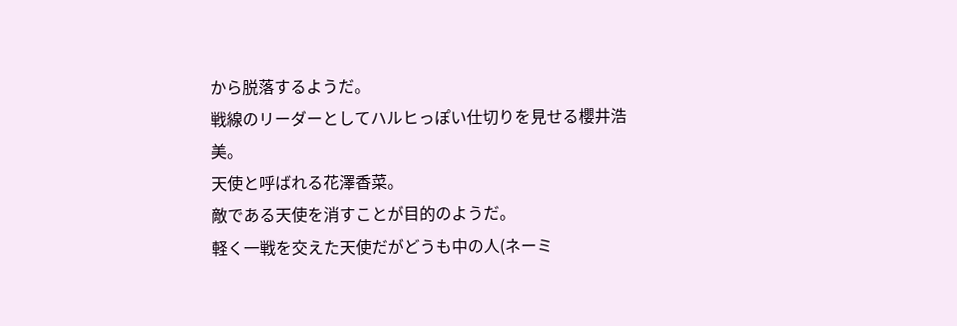から脱落するようだ。
戦線のリーダーとしてハルヒっぽい仕切りを見せる櫻井浩美。
天使と呼ばれる花澤香菜。
敵である天使を消すことが目的のようだ。
軽く一戦を交えた天使だがどうも中の人(ネーミ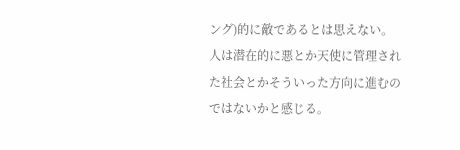ング)的に敵であるとは思えない。
人は潜在的に悪とか天使に管理された社会とかそういった方向に進むのではないかと感じる。